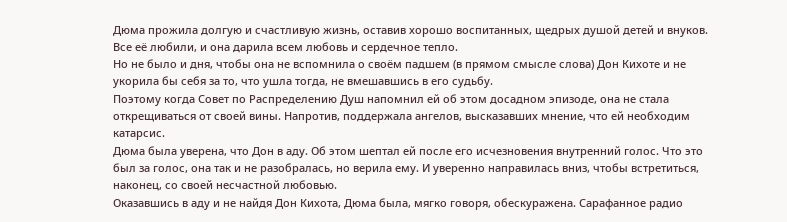Дюма прожила долгую и счастливую жизнь, оставив хорошо воспитанных, щедрых душой детей и внуков. Все её любили, и она дарила всем любовь и сердечное тепло.
Но не было и дня, чтобы она не вспомнила о своём падшем (в прямом смысле слова) Дон Кихоте и не укорила бы себя за то, что ушла тогда, не вмешавшись в его судьбу.
Поэтому когда Совет по Распределению Душ напомнил ей об этом досадном эпизоде, она не стала открещиваться от своей вины. Напротив, поддержала ангелов, высказавших мнение, что ей необходим катарсис.
Дюма была уверена, что Дон в аду. Об этом шептал ей после его исчезновения внутренний голос. Что это был за голос, она так и не разобралась, но верила ему. И уверенно направилась вниз, чтобы встретиться, наконец, со своей несчастной любовью.
Оказавшись в аду и не найдя Дон Кихота, Дюма была, мягко говоря, обескуражена. Сарафанное радио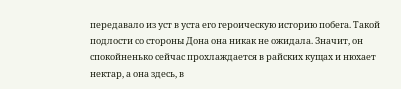передавало из уст в уста его героическую историю побега. Такой подлости со стороны Дона она никак не ожидала. Значит, он спокойненько сейчас прохлаждается в райских кущах и нюхает нектар, а она здесь, в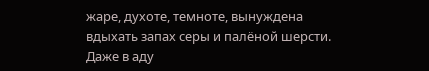жаре, духоте, темноте, вынуждена вдыхать запах серы и палёной шерсти. Даже в аду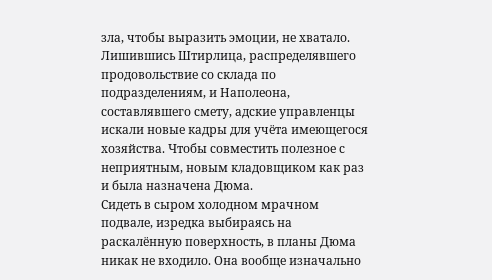зла, чтобы выразить эмоции, не хватало.
Лишившись Штирлица, распределявшего продовольствие со склада по подразделениям, и Наполеона, составлявшего смету, адские управленцы искали новые кадры для учёта имеющегося хозяйства. Чтобы совместить полезное с неприятным, новым кладовщиком как раз и была назначена Дюма.
Сидеть в сыром холодном мрачном подвале, изредка выбираясь на раскалённую поверхность, в планы Дюма никак не входило. Она вообще изначально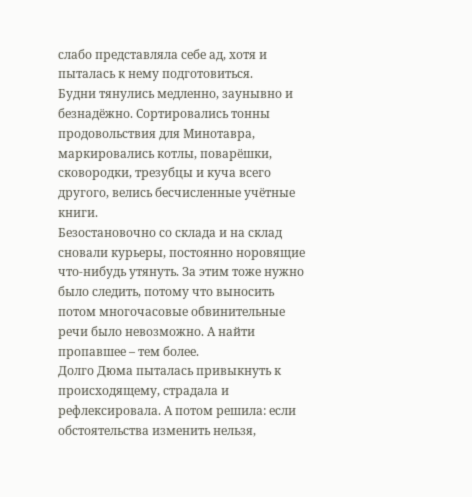слабо представляла себе ад, хотя и пыталась к нему подготовиться.
Будни тянулись медленно, заунывно и безнадёжно. Сортировались тонны продовольствия для Минотавра, маркировались котлы, поварёшки, сковородки, трезубцы и куча всего другого, велись бесчисленные учётные книги.
Безостановочно со склада и на склад сновали курьеры, постоянно норовящие что-нибудь утянуть. За этим тоже нужно было следить, потому что выносить потом многочасовые обвинительные речи было невозможно. А найти пропавшее – тем более.
Долго Дюма пыталась привыкнуть к происходящему, страдала и рефлексировала. А потом решила: если обстоятельства изменить нельзя,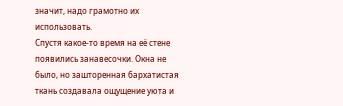значит, надо грамотно их использовать.
Спустя какое-то время на её стене появились занавесочки. Окна не было, но зашторенная бархатистая ткань создавала ощущение уюта и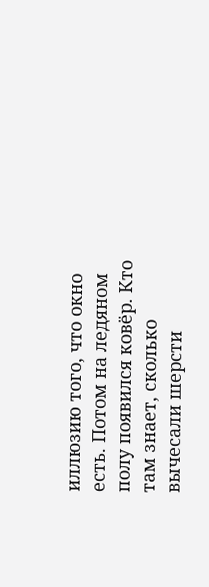иллюзию того, что окно есть. Потом на ледяном полу появился ковёр. Кто там знает, сколько вычесали шерсти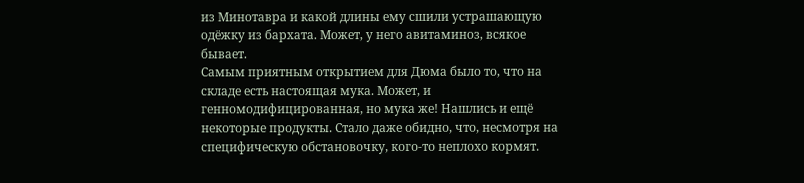из Минотавра и какой длины ему сшили устрашающую одёжку из бархата. Может, у него авитаминоз, всякое бывает.
Самым приятным открытием для Дюма было то, что на складе есть настоящая мука. Может, и генномодифицированная, но мука же! Нашлись и ещё некоторые продукты. Стало даже обидно, что, несмотря на специфическую обстановочку, кого-то неплохо кормят.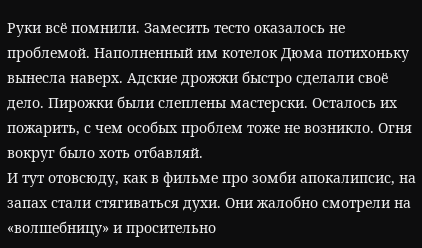Руки всё помнили. Замесить тесто оказалось не проблемой. Наполненный им котелок Дюма потихоньку вынесла наверх. Адские дрожжи быстро сделали своё дело. Пирожки были слеплены мастерски. Осталось их пожарить, с чем особых проблем тоже не возникло. Огня вокруг было хоть отбавляй.
И тут отовсюду, как в фильме про зомби апокалипсис, на запах стали стягиваться духи. Они жалобно смотрели на «волшебницу» и просительно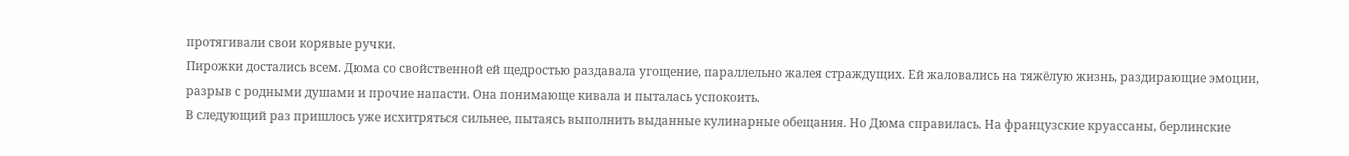протягивали свои корявые ручки.
Пирожки достались всем. Дюма со свойственной ей щедростью раздавала угощение, параллельно жалея страждущих. Ей жаловались на тяжёлую жизнь, раздирающие эмоции, разрыв с родными душами и прочие напасти. Она понимающе кивала и пыталась успокоить.
В следующий раз пришлось уже исхитряться сильнее, пытаясь выполнить выданные кулинарные обещания. Но Дюма справилась. На французские круассаны, берлинские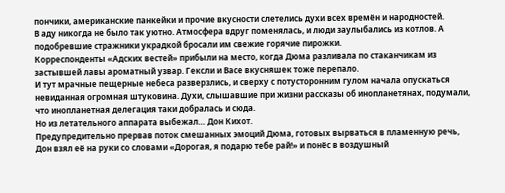пончики, американские панкейки и прочие вкусности слетелись духи всех времён и народностей.
В аду никогда не было так уютно. Атмосфера вдруг поменялась, и люди заулыбались из котлов. А подобревшие стражники украдкой бросали им свежие горячие пирожки.
Корреспонденты «Адских вестей» прибыли на место, когда Дюма разливала по стаканчикам из застывшей лавы ароматный узвар. Гексли и Васе вкусняшек тоже перепало.
И тут мрачные пещерные небеса разверзлись, и сверху с потусторонним гулом начала опускаться невиданная огромная штуковина. Духи, слышавшие при жизни рассказы об инопланетянах, подумали, что инопланетная делегация таки добралась и сюда.
Но из летательного аппарата выбежал… Дон Кихот.
Предупредительно прервав поток смешанных эмоций Дюма, готовых вырваться в пламенную речь, Дон взял её на руки со словами «Дорогая, я подарю тебе рай!» и понёс в воздушный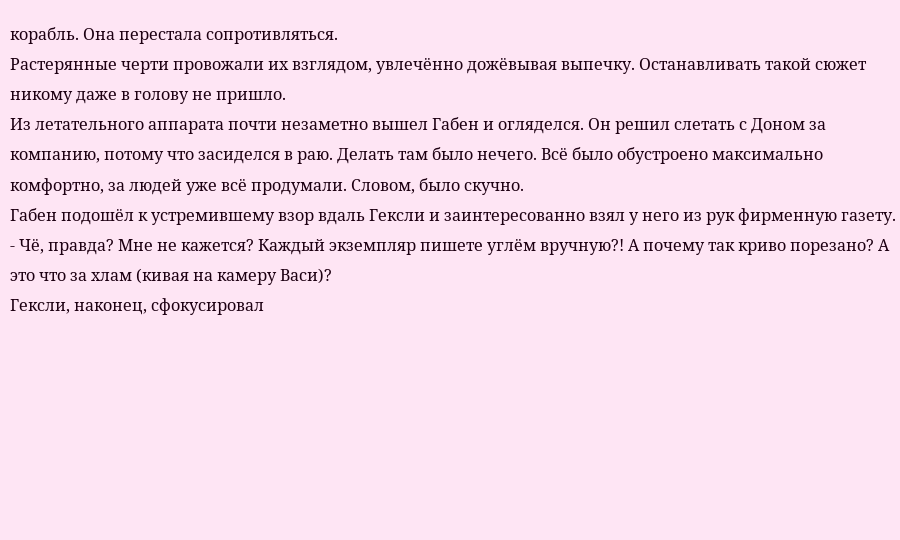корабль. Она перестала сопротивляться.
Растерянные черти провожали их взглядом, увлечённо дожёвывая выпечку. Останавливать такой сюжет никому даже в голову не пришло.
Из летательного аппарата почти незаметно вышел Габен и огляделся. Он решил слетать с Доном за компанию, потому что засиделся в раю. Делать там было нечего. Всё было обустроено максимально комфортно, за людей уже всё продумали. Словом, было скучно.
Габен подошёл к устремившему взор вдаль Гексли и заинтересованно взял у него из рук фирменную газету.
- Чё, правда? Мне не кажется? Каждый экземпляр пишете углём вручную?! А почему так криво порезано? А это что за хлам (кивая на камеру Васи)?
Гексли, наконец, сфокусировал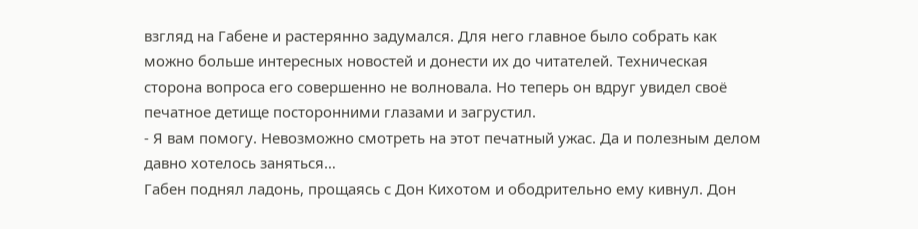взгляд на Габене и растерянно задумался. Для него главное было собрать как можно больше интересных новостей и донести их до читателей. Техническая сторона вопроса его совершенно не волновала. Но теперь он вдруг увидел своё печатное детище посторонними глазами и загрустил.
- Я вам помогу. Невозможно смотреть на этот печатный ужас. Да и полезным делом давно хотелось заняться…
Габен поднял ладонь, прощаясь с Дон Кихотом и ободрительно ему кивнул. Дон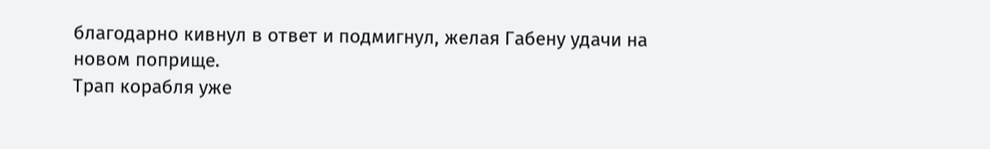благодарно кивнул в ответ и подмигнул, желая Габену удачи на новом поприще.
Трап корабля уже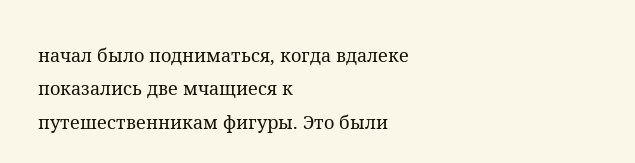начал было подниматься, когда вдалеке показались две мчащиеся к путешественникам фигуры. Это были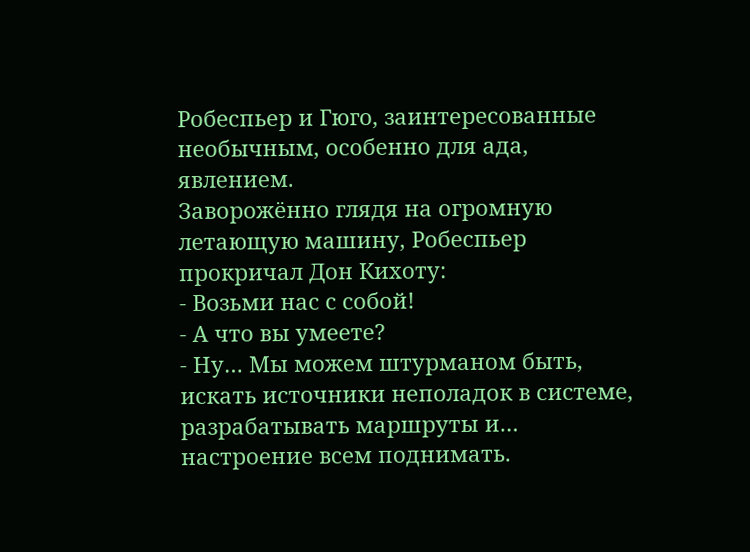Робеспьер и Гюго, заинтересованные необычным, особенно для ада, явлением.
Заворожённо глядя на огромную летающую машину, Робеспьер прокричал Дон Кихоту:
- Возьми нас с собой!
- А что вы умеете?
- Ну… Мы можем штурманом быть, искать источники неполадок в системе, разрабатывать маршруты и… настроение всем поднимать.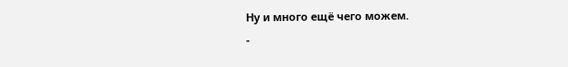Ну и много ещё чего можем.
-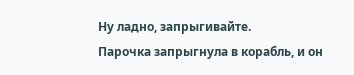Ну ладно, запрыгивайте.
Парочка запрыгнула в корабль, и он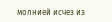молнией исчез из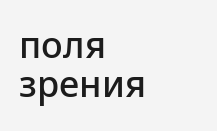поля зрения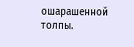ошарашенной толпы.